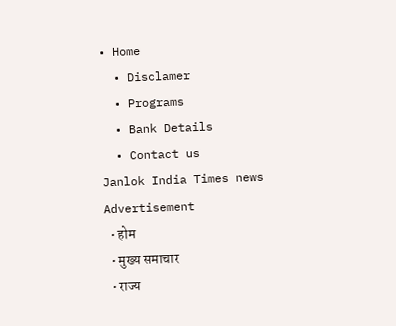• Home
  • Disclamer
  • Programs
  • Bank Details
  • Contact us
Janlok India Times news
Advertisement
  • होम
  • मुख्य समाचार
  • राज्य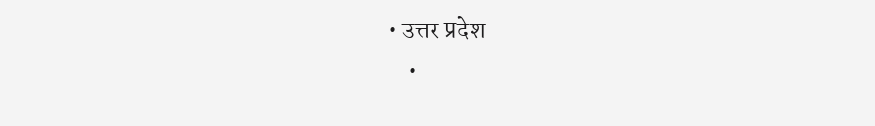• उत्तर प्रदेश
    •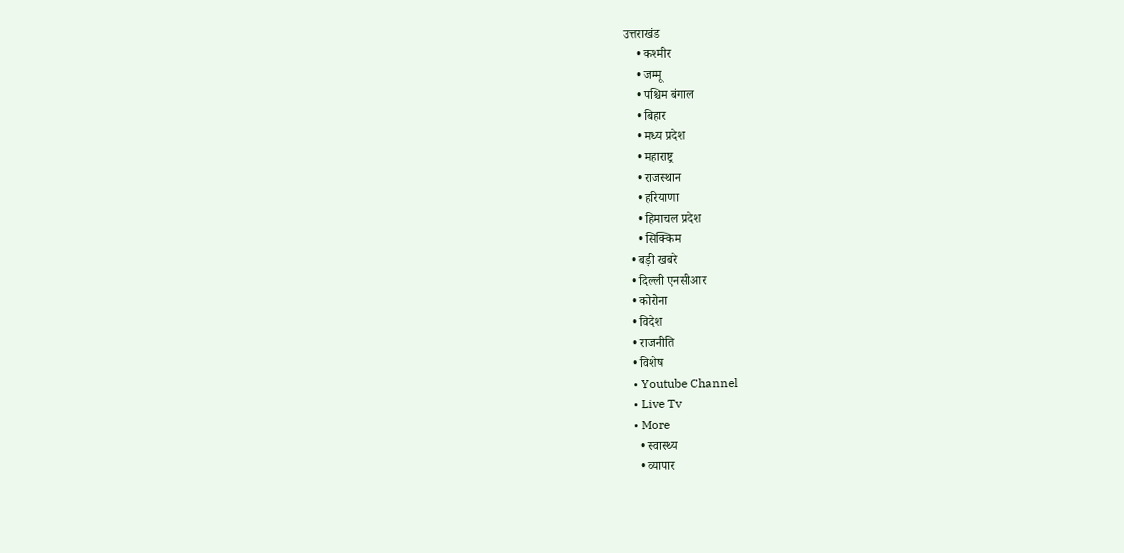उत्तराखंड
    • कश्मीर
    • जम्मू
    • पश्चिम बंगाल
    • बिहार
    • मध्य प्रदेश
    • महाराष्ट्र
    • राजस्थान
    • हरियाणा
    • हिमाचल प्रदेश
    • सिक्किम
  • बड़ी खबरे
  • दिल्ली एनसीआर
  • कोरोना
  • विदेश
  • राजनीति
  • विशेष
  • Youtube Channel
  • Live Tv
  • More
    • स्वास्थ्य
    • व्यापार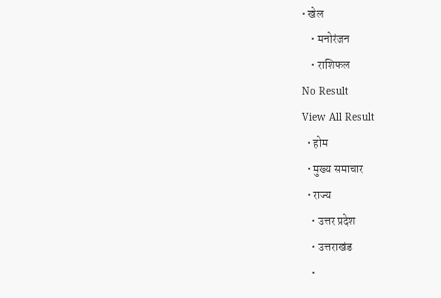• खेल
    • मनोरंजन
    • राशिफल
No Result
View All Result
  • होम
  • मुख्य समाचार
  • राज्य
    • उत्तर प्रदेश
    • उत्तराखंड
    •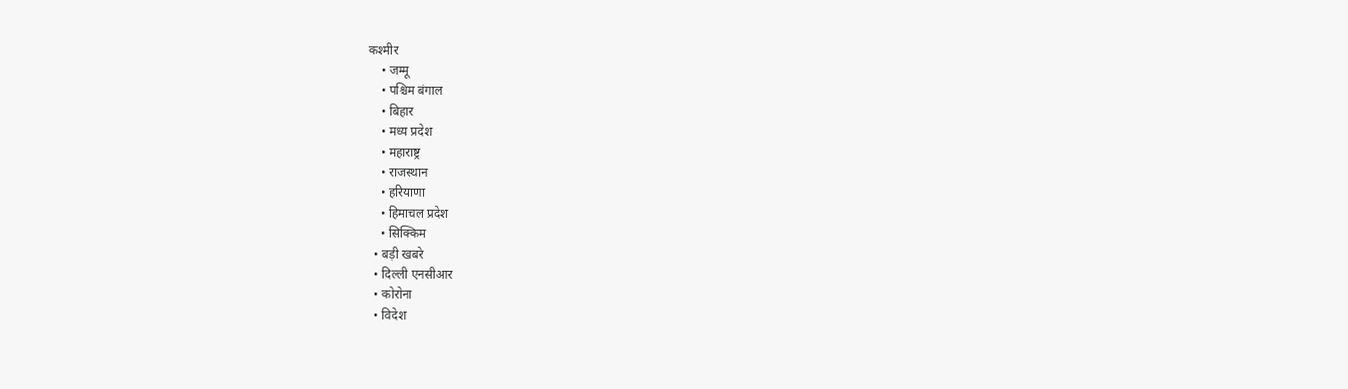कश्मीर
    • जम्मू
    • पश्चिम बंगाल
    • बिहार
    • मध्य प्रदेश
    • महाराष्ट्र
    • राजस्थान
    • हरियाणा
    • हिमाचल प्रदेश
    • सिक्किम
  • बड़ी खबरे
  • दिल्ली एनसीआर
  • कोरोना
  • विदेश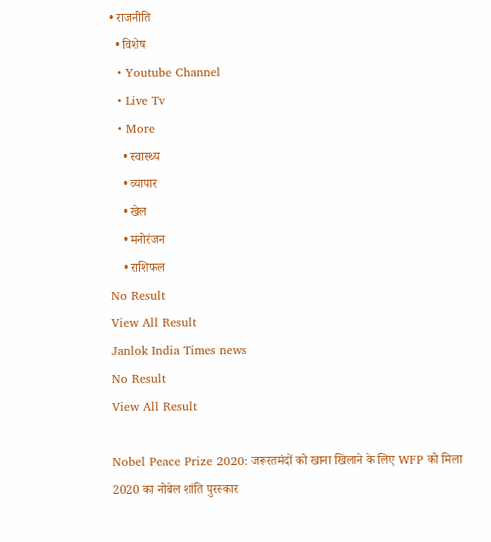• राजनीति
  • विशेष
  • Youtube Channel
  • Live Tv
  • More
    • स्वास्थ्य
    • व्यापार
    • खेल
    • मनोरंजन
    • राशिफल
No Result
View All Result
Janlok India Times news
No Result
View All Result

Nobel Peace Prize 2020: जरूरतमंदों को खाना खिलाने के लिए WFP को मिला 2020 का नोबेल शांति पुरस्कार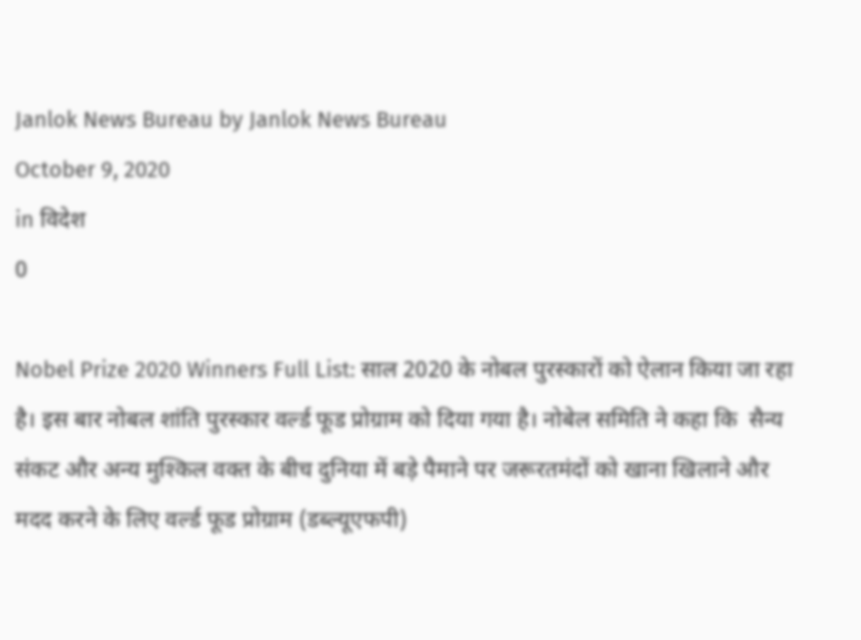Janlok News Bureau by Janlok News Bureau
October 9, 2020
in विदेश
0

Nobel Prize 2020 Winners Full List: साल 2020 के नोबल पुरस्कारों को ऐलान किया जा रहा है। इस बार नोबल शांति पुरस्कार वर्ल्ड फूड प्रोग्राम को दिया गया है। नोबेल समिति ने कहा कि  सैन्य संकट और अन्य मुश्किल वक्त के बीच दुनिया में बड़े पैमाने पर जरूरतमंदों को खाना खिलाने और मदद करने के लिए वर्ल्ड फूड प्रोग्राम (डब्ल्यूएफपी)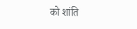को शांति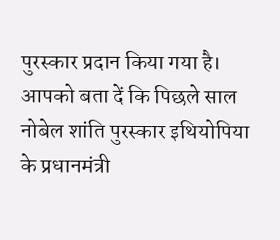पुरस्कार प्रदान किया गया है। आपको बता दें कि पिछले साल नोबेल शांति पुरस्कार इथियोपिया के प्रधानमंत्री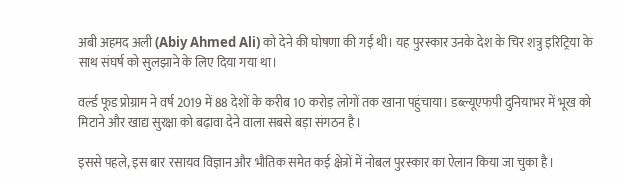अबी अहमद अली (Abiy Ahmed Ali) को देने की घोषणा की गई थी। यह पुरस्कार उनके देश के चिर शत्रु इरिट्रिया के साथ संघर्ष को सुलझाने के लिए दिया गया था।

वर्ल्ड फूड प्रोग्राम ने वर्ष 2019 में 88 देशों के करीब 10 करोड़ लोगों तक खाना पहुंचाया। डब्ल्यूएफपी दुनियाभर में भूख को मिटाने और खाद्य सुरक्षा को बढ़ावा देने वाला सबसे बड़ा संगठन है।

इससे पहले, इस बार रसायव विज्ञान और भौतिक समेत कई क्षेत्रों में नोबल पुरस्कार का ऐलान किया जा चुका है।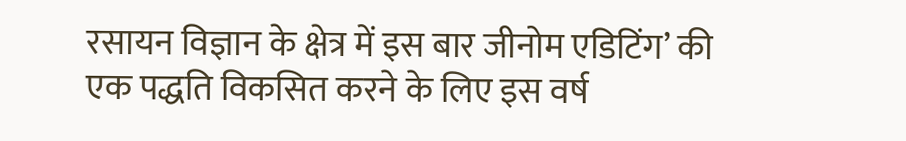रसायन विज्ञान के क्षेत्र में इस बार जीनोम एडिटिंग’ की एक पद्धति विकसित करने के लिए इस वर्ष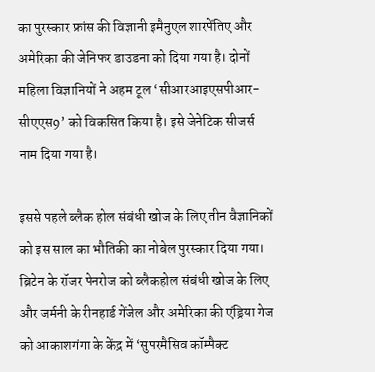का पुरस्कार फ्रांस की विज्ञानी इमैनुएल शारपेंतिए और अमेरिका की जेनिफर डाउडना को दिया गया है। दोनों महिला विज्ञानियों ने अहम टूल ‘सीआरआइएसपीआर-सीएएस9’ को विकसित किया है। इसे जेनेटिक सीजर्स नाम दिया गया है।

इससे पहले ब्लैक होल संबंधी खोज के लिए तीन वैज्ञानिकों को इस साल का भौतिकी का नोबेल पुरस्कार दिया गया। ब्रिटेन के रॉजर पेनरोज को ब्लैकहोल संबंधी खोज के लिए और जर्मनी के रीनहार्ड गेंजेल और अमेरिका की एंड्रिया गेज को आकाशगंगा के केंद्र में ‘सुपरमैसिव कॉम्पैक्ट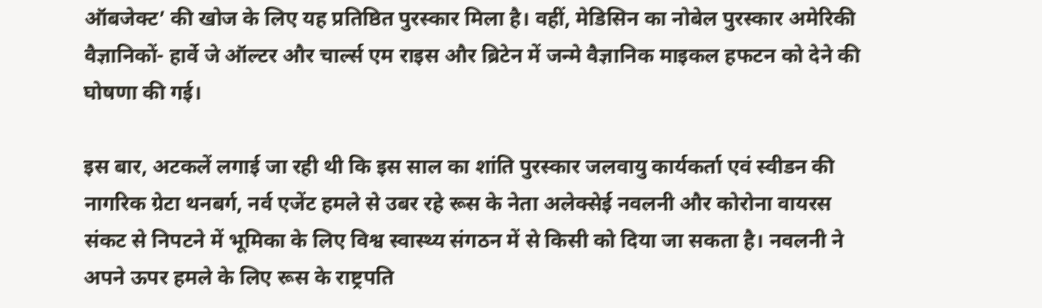ऑबजेक्ट’ की खोज के लिए यह प्रतिष्ठित पुरस्कार मिला है। वहीं, मेडिसिन का नोबेल पुरस्कार अमेरिकी वैज्ञानिकों- हार्वे जे ऑल्टर और चार्ल्स एम राइस और ब्रिटेन में जन्मे वैज्ञानिक माइकल हफटन को देने की घोषणा की गई।

इस बार, अटकलें लगाई जा रही थी कि इस साल का शांति पुरस्कार जलवायु कार्यकर्ता एवं स्वीडन की नागरिक ग्रेटा थनबर्ग, नर्व एजेंट हमले से उबर रहे रूस के नेता अलेक्सेई नवलनी और कोरोना वायरस संकट से निपटने में भूमिका के लिए विश्व स्वास्थ्य संगठन में से किसी को दिया जा सकता है। नवलनी ने अपने ऊपर हमले के लिए रूस के राष्ट्रपति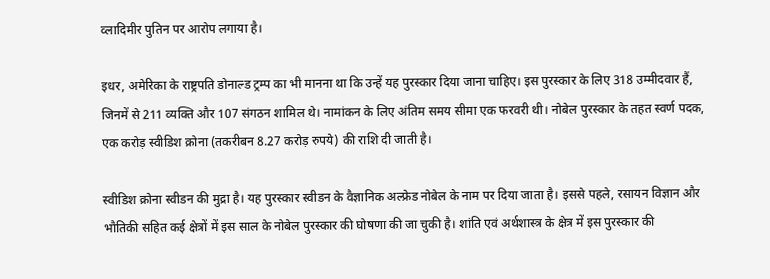व्लादिमीर पुतिन पर आरोप लगाया है।

इधर, अमेरिका के राष्ट्रपति डोनाल्ड ट्रम्प का भी मानना था कि उन्हें यह पुरस्कार दिया जाना चाहिए। इस पुरस्कार के लिए 318 उम्मीदवार हैं, जिनमें से 211 व्यक्ति और 107 संगठन शामिल थे। नामांकन के लिए अंतिम समय सीमा एक फरवरी थी। नोबेल पुरस्कार के तहत स्वर्ण पदक, एक करोड़ स्वीडिश क्रोना (तकरीबन 8.27 करोड़ रुपये) की राशि दी जाती है।

स्वीडिश क्रोना स्वीडन की मुद्रा है। यह पुरस्कार स्वीडन के वैज्ञानिक अल्फ्रेड नोबेल के नाम पर दिया जाता है। इससे पहले, रसायन विज्ञान और भौतिकी सहित कई क्षेत्रों में इस साल के नोबेल पुरस्कार की घोषणा की जा चुकी है। शांति एवं अर्थशास्त्र के क्षेत्र में इस पुरस्कार की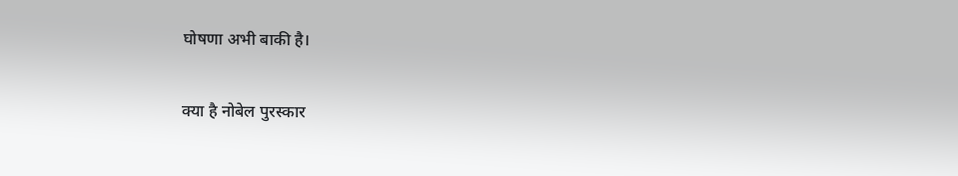घोषणा अभी बाकी है।

क्या है नोबेल पुरस्कार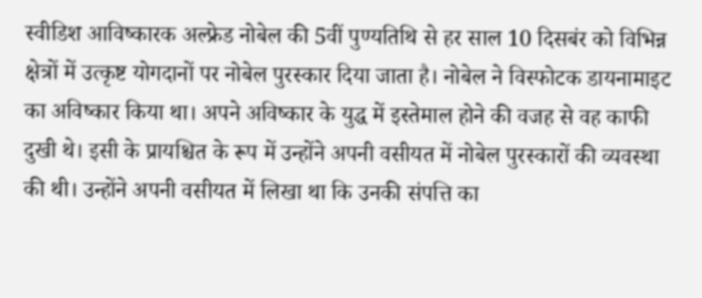स्वीडिश आविष्कारक अल्फ्रेड नोबेल की 5वीं पुण्यतिथि से हर साल 10 दिसबंर को विभिन्न क्षेत्रों में उत्कृष्ट योगदानों पर नोबेल पुरस्कार दिया जाता है। नोबेल ने विस्फोटक डायनामाइट का अविष्कार किया था। अपने अविष्कार के युद्ध में इस्तेमाल होने की वजह से वह काफी दुखी थे। इसी के प्रायश्चित के रूप में उन्होंने अपनी वसीयत में नोबेल पुरस्कारों की व्यवस्था की थी। उन्होंने अपनी वसीयत में लिखा था कि उनकी संपत्ति का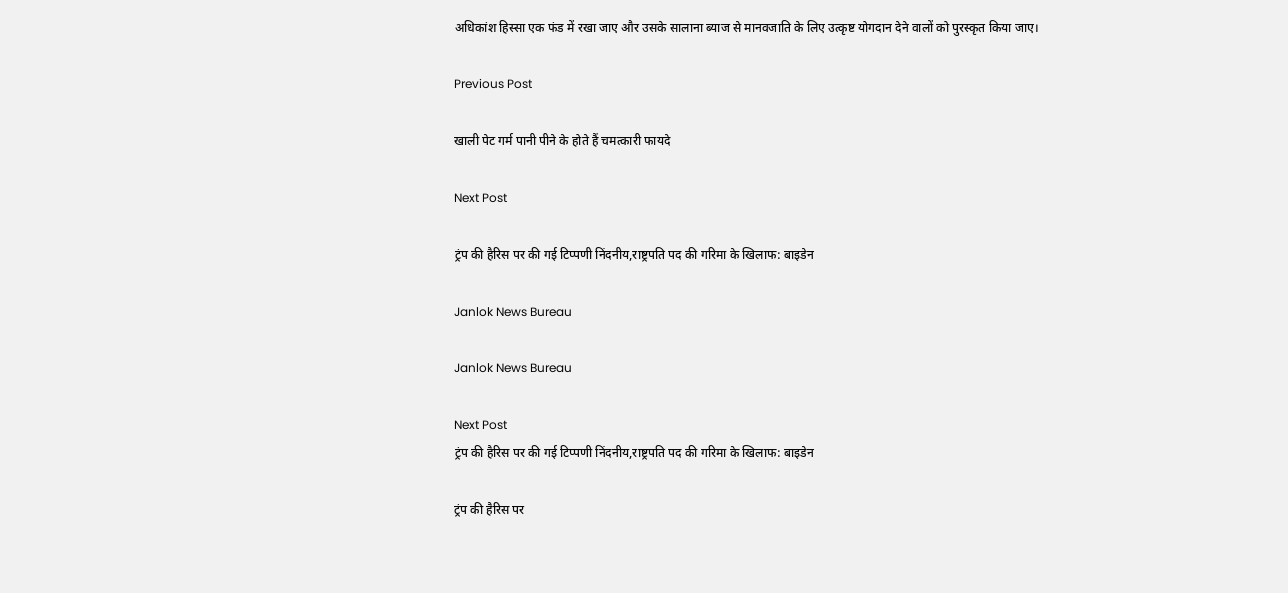अधिकांश हिस्सा एक फंड में रखा जाए और उसके सालाना ब्याज से मानवजाति के लिए उत्कृष्ट योगदान देने वालों को पुरस्कृत किया जाए।

Previous Post

खाली पेट गर्म पानी पीने के होते हैं चमत्कारी फायदे

Next Post

ट्रंप की हैरिस पर की गई टिप्पणी निंदनीय,राष्ट्रपति पद की गरिमा के खिलाफ: बाइडेन

Janlok News Bureau

Janlok News Bureau

Next Post
ट्रंप की हैरिस पर की गई टिप्पणी निंदनीय,राष्ट्रपति पद की गरिमा के खिलाफ: बाइडेन

ट्रंप की हैरिस पर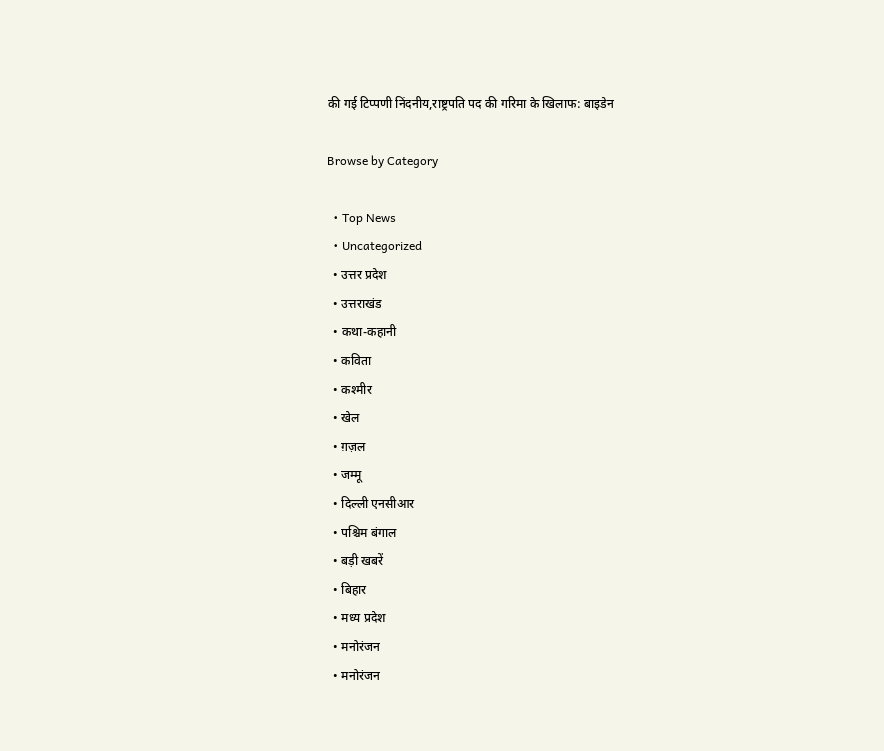की गई टिप्पणी निंदनीय,राष्ट्रपति पद की गरिमा के खिलाफ: बाइडेन

Browse by Category

  • Top News
  • Uncategorized
  • उत्तर प्रदेश
  • उत्तराखंड
  • कथा-कहानी
  • कविता
  • कश्मीर
  • खेल
  • ग़ज़ल
  • जम्मू
  • दिल्ली एनसीआर
  • पश्चिम बंगाल
  • बड़ी खबरें
  • बिहार
  • मध्य प्रदेश
  • मनोरंजन
  • मनोरंजन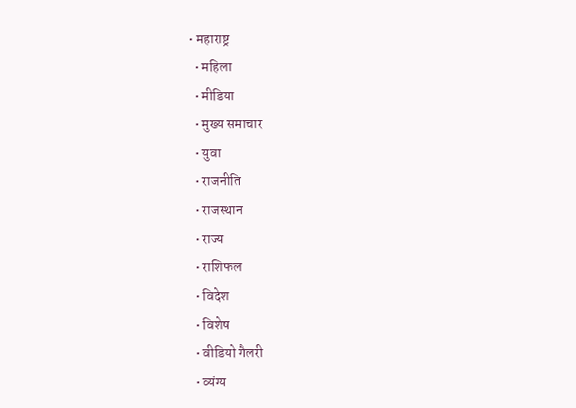• महाराष्ट्र
  • महिला
  • मीडिया
  • मुख्य समाचार
  • युवा
  • राजनीति
  • राजस्थान
  • राज्य
  • राशिफल
  • विदेश
  • विशेष
  • वीडियो गैलरी
  • व्यंग्य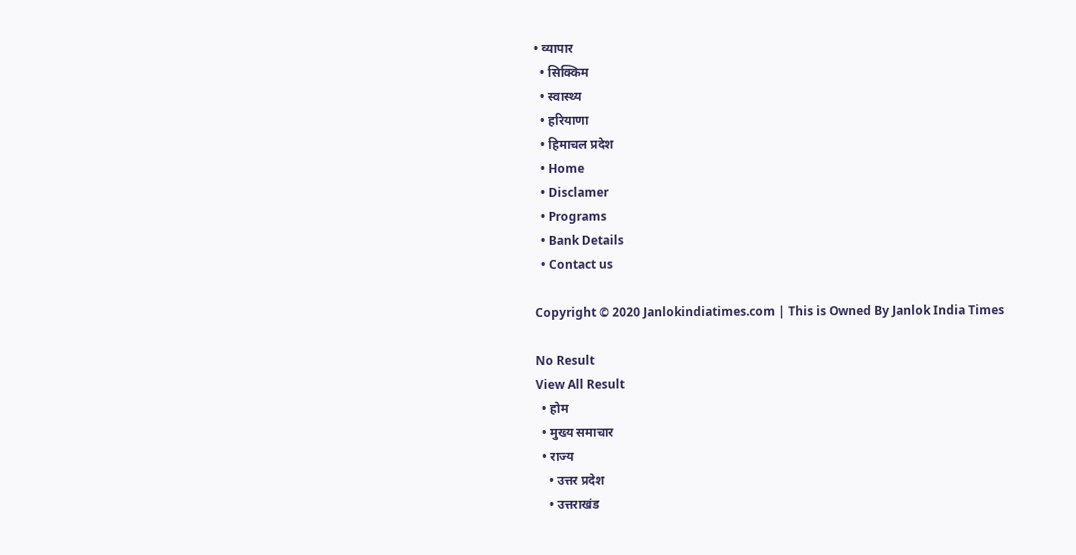• व्यापार
  • सिक्किम
  • स्वास्थ्य
  • हरियाणा
  • हिमाचल प्रदेश
  • Home
  • Disclamer
  • Programs
  • Bank Details
  • Contact us

Copyright © 2020 Janlokindiatimes.com | This is Owned By Janlok India Times

No Result
View All Result
  • होम
  • मुख्य समाचार
  • राज्य
    • उत्तर प्रदेश
    • उत्तराखंड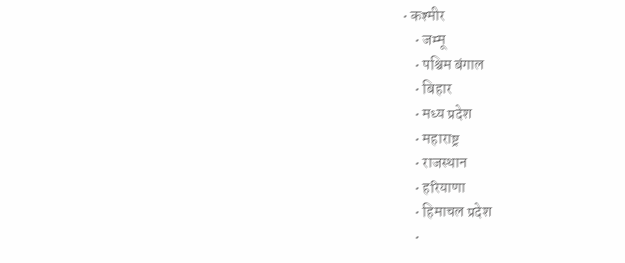• कश्मीर
    • जम्मू
    • पश्चिम बंगाल
    • बिहार
    • मध्य प्रदेश
    • महाराष्ट्र
    • राजस्थान
    • हरियाणा
    • हिमाचल प्रदेश
    •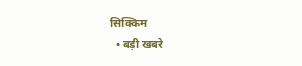सिक्किम
  • बड़ी खबरे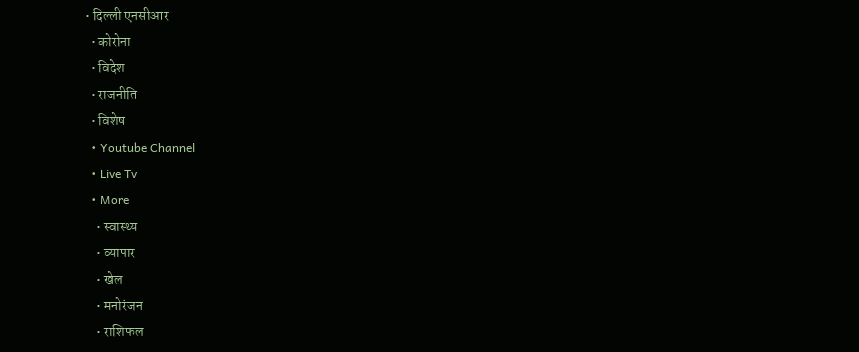• दिल्ली एनसीआर
  • कोरोना
  • विदेश
  • राजनीति
  • विशेष
  • Youtube Channel
  • Live Tv
  • More
    • स्वास्थ्य
    • व्यापार
    • खेल
    • मनोरंजन
    • राशिफल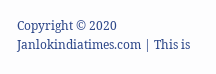Copyright © 2020 Janlokindiatimes.com | This is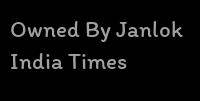Owned By Janlok India Times